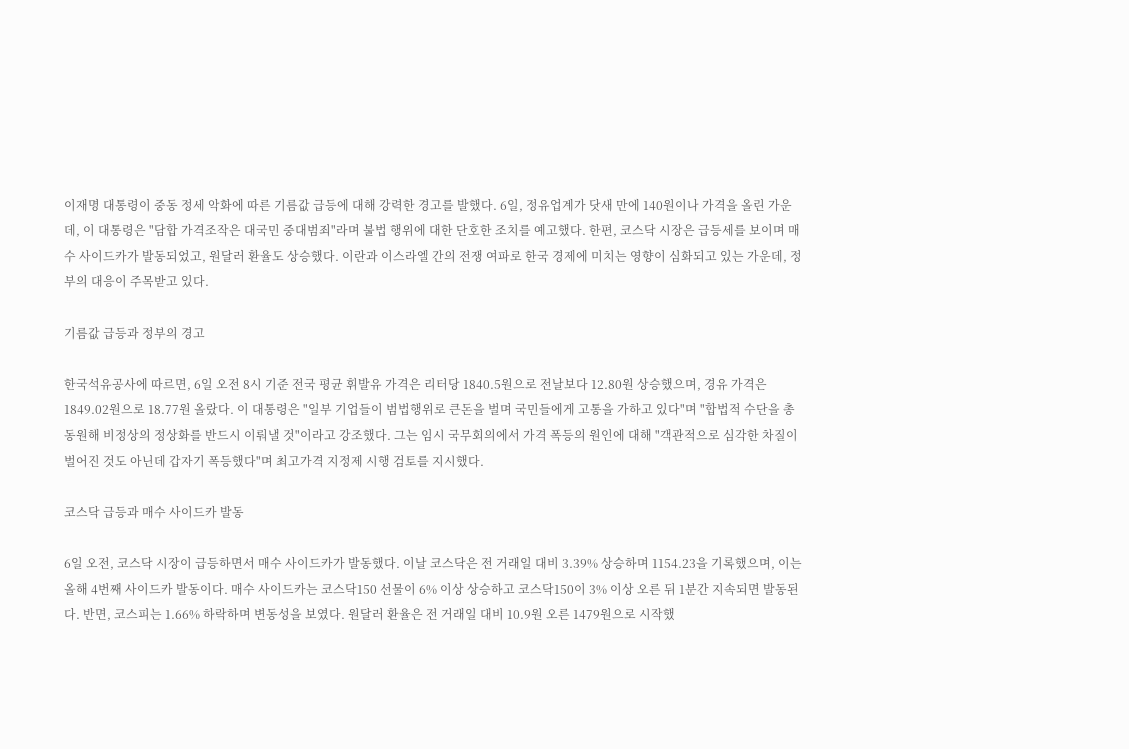이재명 대통령이 중동 정세 악화에 따른 기름값 급등에 대해 강력한 경고를 발했다. 6일, 정유업계가 닷새 만에 140원이나 가격을 올린 가운데, 이 대통령은 "담합 가격조작은 대국민 중대범죄"라며 불법 행위에 대한 단호한 조치를 예고했다. 한편, 코스닥 시장은 급등세를 보이며 매수 사이드카가 발동되었고, 원달러 환율도 상승했다. 이란과 이스라엘 간의 전쟁 여파로 한국 경제에 미치는 영향이 심화되고 있는 가운데, 정부의 대응이 주목받고 있다.

기름값 급등과 정부의 경고

한국석유공사에 따르면, 6일 오전 8시 기준 전국 평균 휘발유 가격은 리터당 1840.5원으로 전날보다 12.80원 상승했으며, 경유 가격은 1849.02원으로 18.77원 올랐다. 이 대통령은 "일부 기업들이 범법행위로 큰돈을 벌며 국민들에게 고통을 가하고 있다"며 "합법적 수단을 총 동원해 비정상의 정상화를 반드시 이뤄낼 것"이라고 강조했다. 그는 임시 국무회의에서 가격 폭등의 원인에 대해 "객관적으로 심각한 차질이 벌어진 것도 아닌데 갑자기 폭등했다"며 최고가격 지정제 시행 검토를 지시했다.

코스닥 급등과 매수 사이드카 발동

6일 오전, 코스닥 시장이 급등하면서 매수 사이드카가 발동했다. 이날 코스닥은 전 거래일 대비 3.39% 상승하며 1154.23을 기록했으며, 이는 올해 4번째 사이드카 발동이다. 매수 사이드카는 코스닥150 선물이 6% 이상 상승하고 코스닥150이 3% 이상 오른 뒤 1분간 지속되면 발동된다. 반면, 코스피는 1.66% 하락하며 변동성을 보였다. 원달러 환율은 전 거래일 대비 10.9원 오른 1479원으로 시작했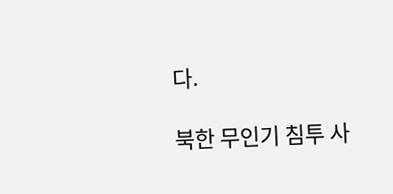다.

북한 무인기 침투 사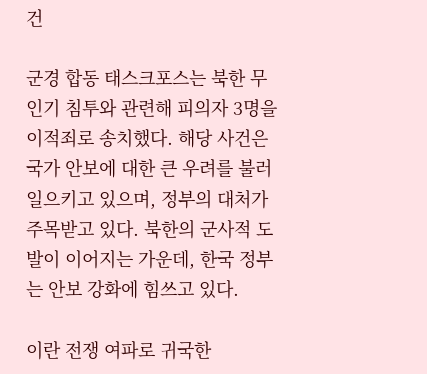건

군경 합동 태스크포스는 북한 무인기 침투와 관련해 피의자 3명을 이적죄로 송치했다. 해당 사건은 국가 안보에 대한 큰 우려를 불러일으키고 있으며, 정부의 대처가 주목받고 있다. 북한의 군사적 도발이 이어지는 가운데, 한국 정부는 안보 강화에 힘쓰고 있다.

이란 전쟁 여파로 귀국한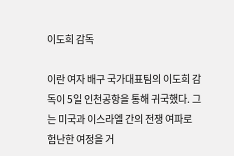이도희 감독

이란 여자 배구 국가대표팀의 이도희 감독이 5일 인천공항을 통해 귀국했다. 그는 미국과 이스라엘 간의 전쟁 여파로 험난한 여정을 거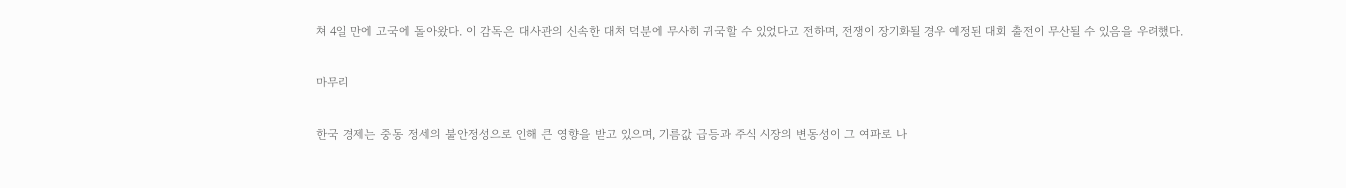쳐 4일 만에 고국에 돌아왔다. 이 감독은 대사관의 신속한 대처 덕분에 무사히 귀국할 수 있었다고 전하며, 전쟁이 장기화될 경우 예정된 대회 출전이 무산될 수 있음을 우려했다.

마무리

한국 경제는 중동 정세의 불안정성으로 인해 큰 영향을 받고 있으며, 기름값 급등과 주식 시장의 변동성이 그 여파로 나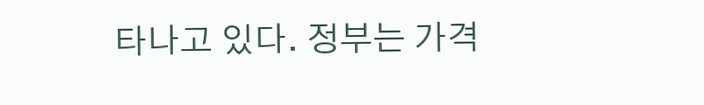타나고 있다. 정부는 가격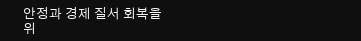안정과 경제 질서 회복을 위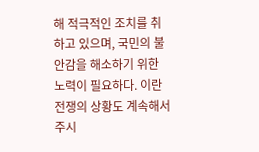해 적극적인 조치를 취하고 있으며, 국민의 불안감을 해소하기 위한 노력이 필요하다. 이란 전쟁의 상황도 계속해서 주시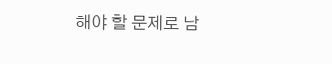해야 할 문제로 남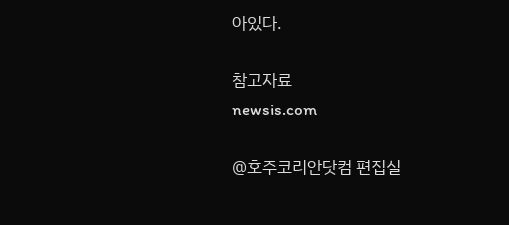아있다.

참고자료
newsis.com

@호주코리안닷컴 편집실